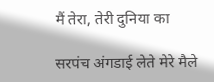मैं तेरा, तेरी दुनिया का

सरपंच अंगडाई लेते मेरे मैले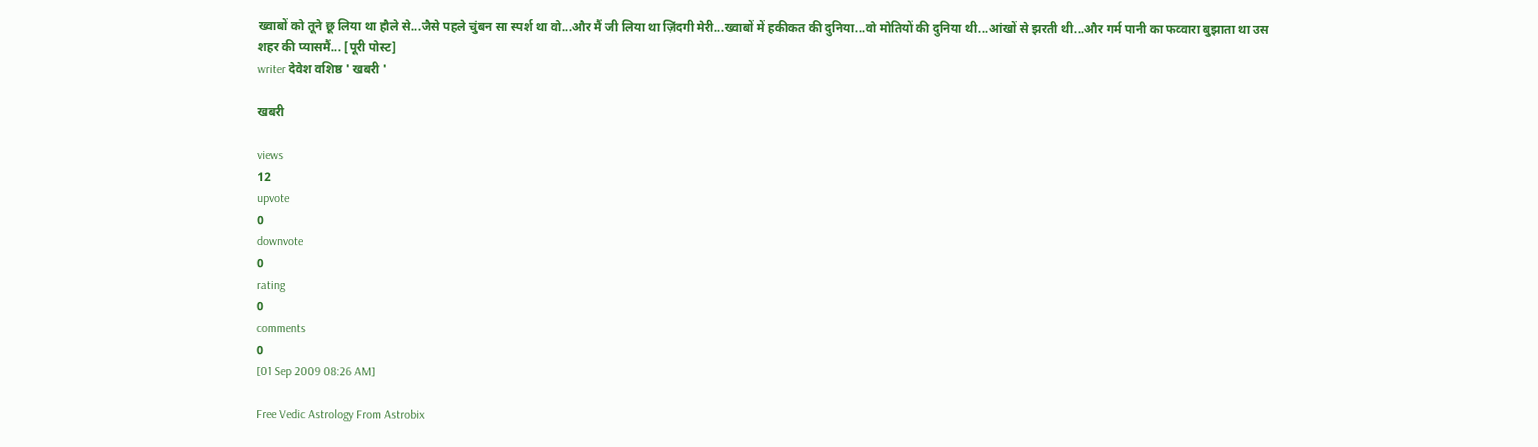ख्वाबों को तूने छू लिया था हौले से...जैसे पहले चुंबन सा स्पर्श था वो...और मैं जी लिया था ज़िंदगी मेरी...ख्वाबों में हकीकत की दुनिया...वो मोतियों की दुनिया थी...आंखों से झरती थी...और गर्म पानी का फव्वारा बुझाता था उस शहर की प्यासमैं... [पूरी पोस्ट]
writer देवेश वशिष्ठ ' खबरी '

खबरी

views
12
upvote
0
downvote
0
rating
0
comments
0
[01 Sep 2009 08:26 AM]

Free Vedic Astrology From Astrobix